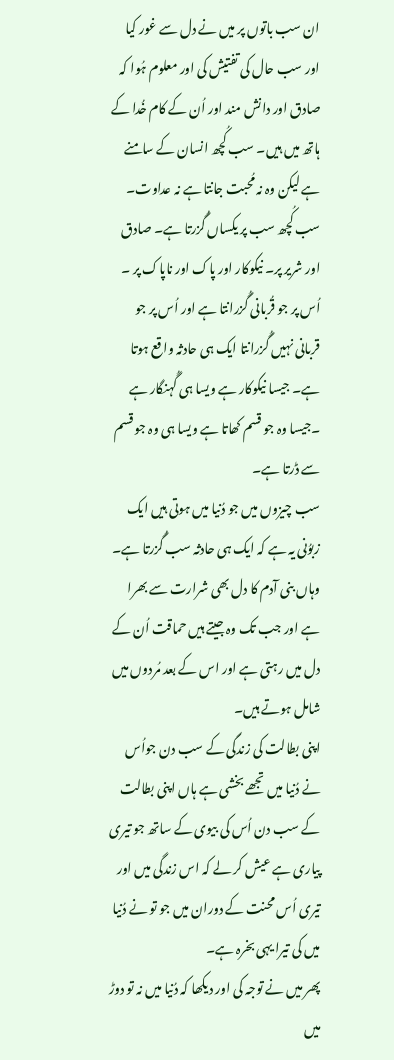ان سب باتوں پر میں نے دل سے غور کیا اور سب حال کی تفتیش کی اور معلوم ہُوا کہ صادق اور دانش مند اور اُن کے کام خُدا کے ہاتھ میں ہیں۔ سب کُچھ انسان کے سامنے ہے لیکن وہ نہ مُحبت جانتا ہے نہ عداوت۔
سب کُچھ سب پر یکساں گُزرتا ہے۔ صادق اور شریر پر۔ نیکوکار اور پاک اور ناپاک پر ۔ اُس پر جو قُربانی گُزرانتا ہے اور اُس پر جو قربانی نہیں گُزرانتا ایک ہی حادثہ واقع ہوتا ہے۔ جیسا نیکوکار ہے ویسا ہی گُہنگار ہے ۔جیسا وہ جو قسم کھاتا ہے ویسا ہی وہ جو قسم سے ڈرتا ہے۔
سب چیزوں میں جو دُنیا میں ہوتی ہیں ایک زبوُنی یہ ہے کہ ایک ہی حادثہ سب گُزرتا ہے۔ وہاں بنی آدم کا دل بھی شرارت سے بھرا ہے اور جب تک وہ جیتے ہیں حماقت اُن کے دل میں رہتی ہے اور اس کے بعد مُردوں میں شامل ہوتے ہیں۔
اپنی بطالت کی زندگی کے سب دن جواُس نے دُنیا میں تجھے بخشی ہے ہاں اپنی بطالت کے سب دن اُس کی بیوی کے ساتھ جو تیری پیاری ہے عیش کر لے کہ اس زندگی میں اور تیری اُس محنت کے دوران میں جو تو نے دُنیا میں کی تیرا یہی بخرہ ہے۔
پھر میں نے توجہ کی اور دیکھا کہ دُنیا میں نہ تو دوڑ میں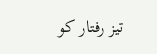تیز رفتار کو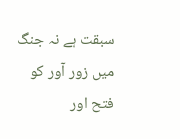سبقت ہے نہ جنگ میں زور آور کو فتح اور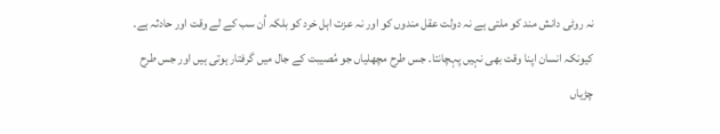نہ روٹی دانش مند کو ملتی ہے نہ دولت عقل مندوں کو اور نہ عزت اہل خرد کو بلکہ اُن سب کے لے وقت اور حادثہ ہے۔
کیونکہ انسان اپنا وقت بھی نہیں پہچانتا۔ جس طرح مچھلیاں جو مُصیبت کے جال میں گرفتار ہوتی ہیں اور جس طرح چڑیاں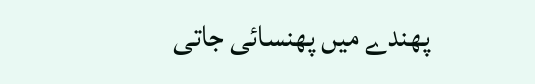پھندے میں پھنسائی جاتی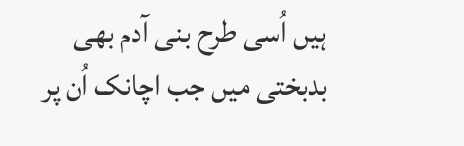ہیں اُسی طرح بنی آدم بھی بدبختی میں جب اچانک اُن پر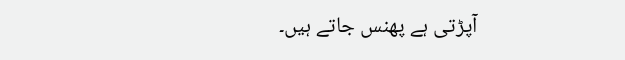آپڑتی ہے پھنس جاتے ہیں۔